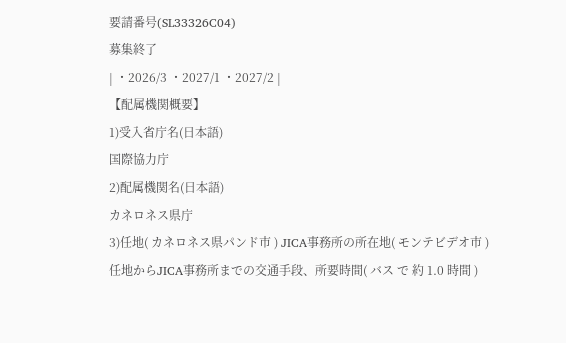要請番号(SL33326C04)
募集終了
| ・2026/3 ・2027/1 ・2027/2 |
【配属機関概要】
1)受入省庁名(日本語)
国際協力庁
2)配属機関名(日本語)
カネロネス県庁
3)任地( カネロネス県パンド市 ) JICA事務所の所在地( モンテビデオ市 )
任地からJICA事務所までの交通手段、所要時間( バス で 約 1.0 時間 )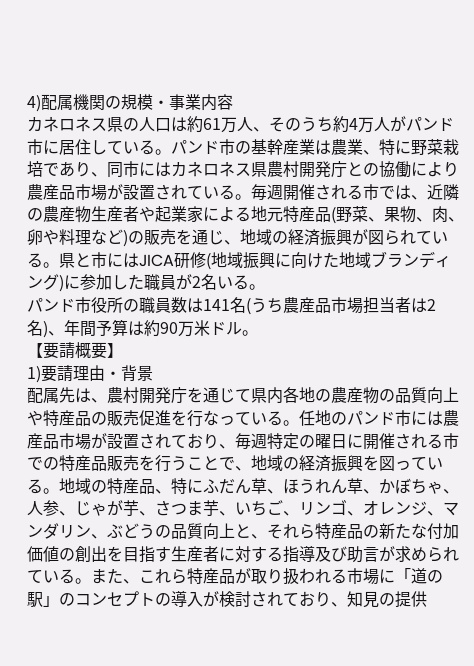4)配属機関の規模・事業内容
カネロネス県の人口は約61万人、そのうち約4万人がパンド市に居住している。パンド市の基幹産業は農業、特に野菜栽培であり、同市にはカネロネス県農村開発庁との協働により農産品市場が設置されている。毎週開催される市では、近隣の農産物生産者や起業家による地元特産品(野菜、果物、肉、卵や料理など)の販売を通じ、地域の経済振興が図られている。県と市にはJICA研修(地域振興に向けた地域ブランディング)に参加した職員が2名いる。
パンド市役所の職員数は141名(うち農産品市場担当者は2名)、年間予算は約90万米ドル。
【要請概要】
1)要請理由・背景
配属先は、農村開発庁を通じて県内各地の農産物の品質向上や特産品の販売促進を行なっている。任地のパンド市には農産品市場が設置されており、毎週特定の曜日に開催される市での特産品販売を行うことで、地域の経済振興を図っている。地域の特産品、特にふだん草、ほうれん草、かぼちゃ、人参、じゃが芋、さつま芋、いちご、リンゴ、オレンジ、マンダリン、ぶどうの品質向上と、それら特産品の新たな付加価値の創出を目指す生産者に対する指導及び助言が求められている。また、これら特産品が取り扱われる市場に「道の駅」のコンセプトの導入が検討されており、知見の提供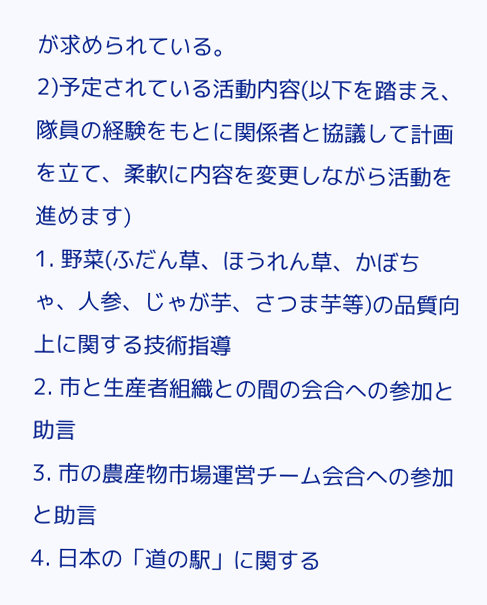が求められている。
2)予定されている活動内容(以下を踏まえ、隊員の経験をもとに関係者と協議して計画を立て、柔軟に内容を変更しながら活動を進めます)
1. 野菜(ふだん草、ほうれん草、かぼちゃ、人参、じゃが芋、さつま芋等)の品質向上に関する技術指導
2. 市と生産者組織との間の会合への参加と助言
3. 市の農産物市場運営チーム会合への参加と助言
4. 日本の「道の駅」に関する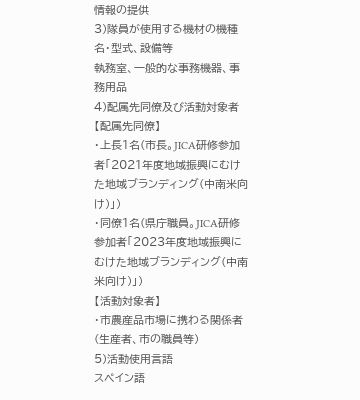情報の提供
3)隊員が使用する機材の機種名・型式、設備等
執務室、一般的な事務機器、事務用品
4)配属先同僚及び活動対象者
【配属先同僚】
・上長1名(市長。JICA研修参加者「2021年度地域振興にむけた地域ブランディング(中南米向け)」)
・同僚1名(県庁職員。JICA研修参加者「2023年度地域振興にむけた地域ブランディング(中南米向け)」)
【活動対象者】
・市農産品市場に携わる関係者(生産者、市の職員等)
5)活動使用言語
スペイン語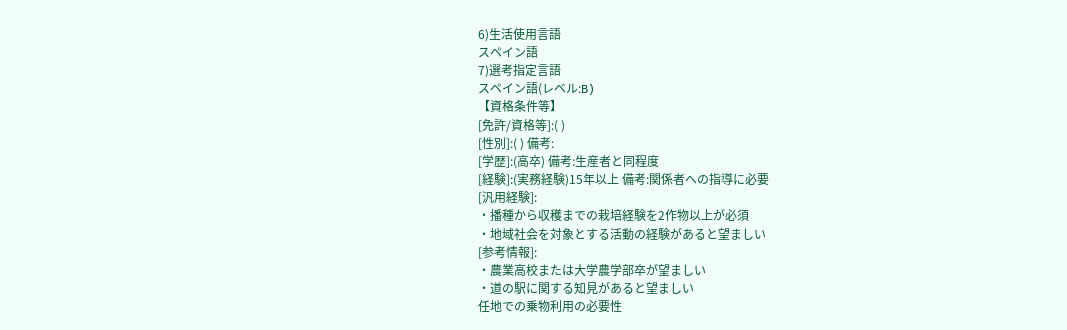6)生活使用言語
スペイン語
7)選考指定言語
スペイン語(レベル:B)
【資格条件等】
[免許/資格等]:( )
[性別]:( ) 備考:
[学歴]:(高卒) 備考:生産者と同程度
[経験]:(実務経験)15年以上 備考:関係者への指導に必要
[汎用経験]:
・播種から収穫までの栽培経験を2作物以上が必須
・地域社会を対象とする活動の経験があると望ましい
[参考情報]:
・農業高校または大学農学部卒が望ましい
・道の駅に関する知見があると望ましい
任地での乗物利用の必要性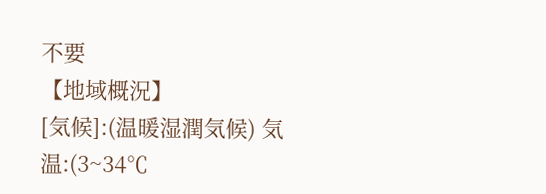不要
【地域概況】
[気候]:(温暖湿潤気候) 気温:(3~34℃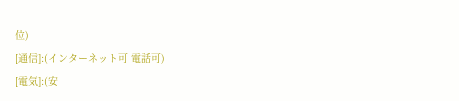位)
[通信]:(インターネット可 電話可)
[電気]:(安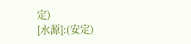定)
[水源]:(安定)